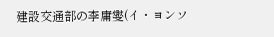建設交通部の李庸燮(イ・ヨンソ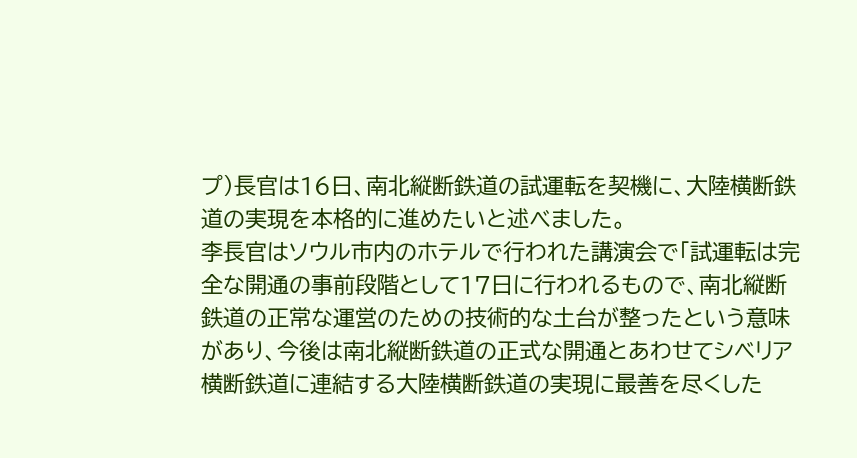プ)長官は16日、南北縦断鉄道の試運転を契機に、大陸横断鉄道の実現を本格的に進めたいと述べました。
李長官はソウル市内のホテルで行われた講演会で「試運転は完全な開通の事前段階として17日に行われるもので、南北縦断鉄道の正常な運営のための技術的な土台が整ったという意味があり、今後は南北縦断鉄道の正式な開通とあわせてシベリア横断鉄道に連結する大陸横断鉄道の実現に最善を尽くした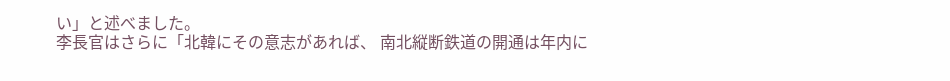い」と述べました。
李長官はさらに「北韓にその意志があれば、 南北縦断鉄道の開通は年内に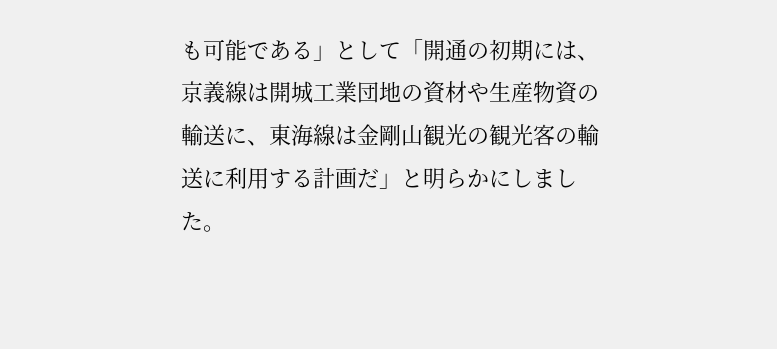も可能である」として「開通の初期には、京義線は開城工業団地の資材や生産物資の輸送に、東海線は金剛山観光の観光客の輸送に利用する計画だ」と明らかにしました。